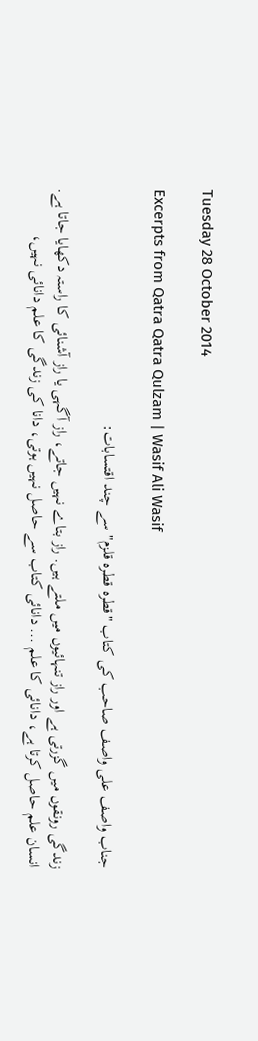Tuesday 28 October 2014

Excerpts from Qatra Qatra Qulzam | Wasif Ali Wasif

جناب واصف علی واصف صاحب کی کتاب "قطرہ قطرہ قلزم" سے چند اقتسابات:

زندگی رونقوں میں گزرتی ہے اور راز تنہائیوں میں ملتے ہیں. راز بتاے نہیں جاتے، راز آگہی یا راز آشنائی کا راستہ دکھایا جاتا ہے.
انسان علم حاصل کرتا ہے، دانائی کا علم ... دانائی کتاب سے حاصل نہیں ہوتی، دانا کی زندگی کا علم دانائی نہیں،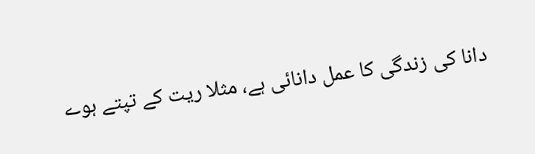دانا کی زندگی کا عمل دانائی ہے، مثلا ریت کے تپتے ہوے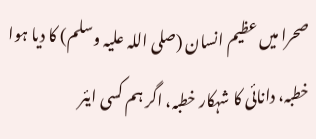صحرا میں عظیم انسان (صلی اللہ علیہ وسلم) کا دیا ہوا خطبہ، دانائی کا شہکار خطبہ، اگر ہم کسی ایئر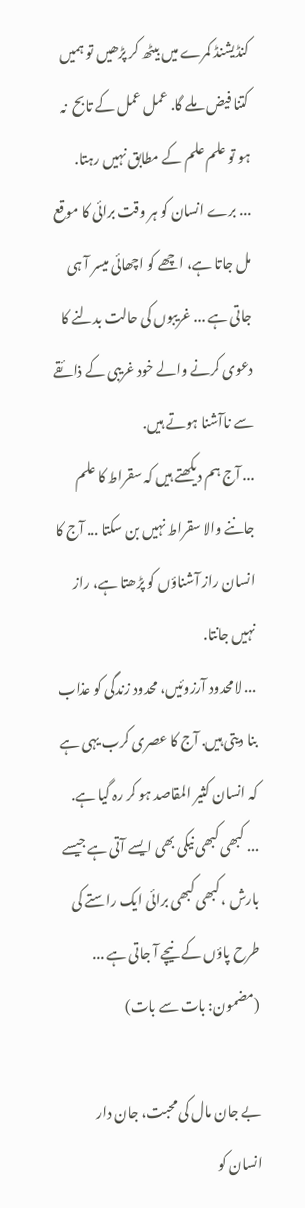کنڈیشنڈ کمرے میں بیٹھ کر پڑھیں تو ہمیں کتنا فیض ملے گا. عمل عمل کے تابح  نہ ہو تو علم علم کے مطابق نہیں رہتا.
... برے انسان کو ہر وقت برائی کا موقع مل جاتا ہے، اچھے کو اچھائی میسر آ ہی جاتی ہے ... غریبوں کی حالت بدلنے کا دعوی کرنے والے خود غریبی کے ذائقے سے ناآشنا ہوتے ہیں.
... آج ہم دیکھتے ہیں کہ سقراط کا علم جاننے والا سقراط نہیں بن سکتا ... آج کا انسان راز آشناؤں کو پڑھتا ہے، راز نہیں جانتا.
... لامحدود آرزوئیں، محدود زندگی کو عذاب بنا دیتی ہیں. آج کا عصری کرب یہی ہے کہ انسان کثیر المقاصد ہو کر رہ گیا ہے.
... کبھی کبھی نیکی بھی ایسے آتی ہے جیسے بارش ، کبھی کبھی برائی ایک راستے کی طرح پاؤں کے نیچے آ جاتی ہے ...
(مضمون: بات سے بات)

بے جان مال کی محبت، جان دار انسان کو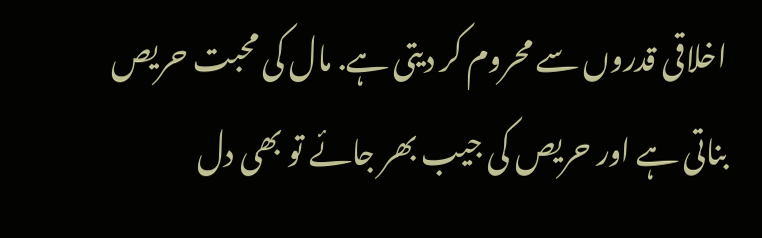اخلاقی قدروں سے محروم کر دیتی ہے. مال کی محبت حریص بناتی ہے اور حریص کی جیب بھر جائے تو بھی دل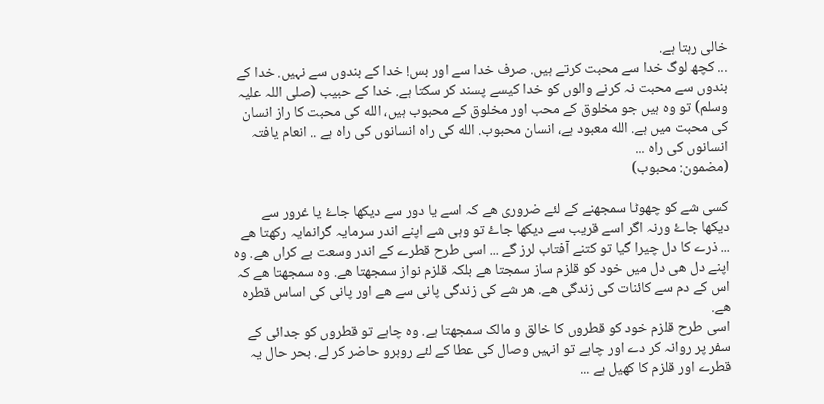خالی رہتا ہے.
... کچھ لوگ خدا سے محبت کرتے ہیں. صرف خدا سے اور بس! خدا کے بندوں سے نہیں. خدا کے بندوں سے محبت نہ کرنے والوں کو خدا کیسے پسند کر سکتا ہے. خدا کے حبیب (صلی اللہ علیہ وسلم) تو وہ ہیں جو مخلوق کے محب اور مخلوق کے محبوب ہیں، الله کی محبت کا راز انسان کی محبت میں ہے. الله معبود ہے، انسان محبوب. الله کی راہ انسانوں کی راہ ہے .. انعام یافتہ انسانوں کی راہ ...
(مضمون: محبوب)

کسی شے کو چھوٹا سمجھنے کے لئے ضروری ھے کہ اسے یا دور سے دیکھا جاۓ یا غرور سے دیکھا جاۓ ورنہ اگر اسے قریب سے دیکھا جاۓ تو وہی شے اپنے اندر سرمایہ گرانمایہ رکھتا ھے ... ذرے کا دل چیرا گیا تو کتنے آفتاب لرز گے ... اسی طرح قطرے کے اندر وسعت بے کراں ھے. وہ اپنے دل ھی دل میں خود کو قلزم ساز سمجتا ھے بلکہ قلزم نواز سمجھتا ھے. وہ سمجھتا ھے کہ اس کے دم سے کائنات کی زندگی ھے. ھر شے کی زندگی پانی سے ھے اور پانی کی اساس قطرہ ھے.
اسی طرح قلزم خود کو قطروں کا خالق و مالک سمجھتا ہے. وہ چاہے تو قطروں کو جدائی کے سفر پر روانہ کر دے اور چاہے تو انہیں وصال کی عطا کے لئے روبرو حاضر کر لے. بحر حال یہ قطرے اور قلزم کا کھیل ہے ...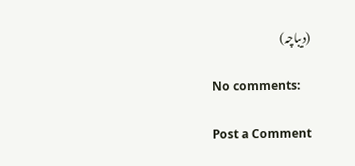(دیباچہ)

No comments:

Post a Comment